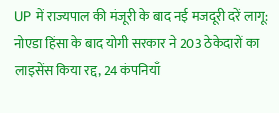UP में राज्यपाल की मंजूरी के बाद नई मजदूरी दरें लागू: नोएडा हिंसा के बाद योगी सरकार ने 203 ठेकेदारों का लाइसेंस किया रद्द, 24 कंपनियाँ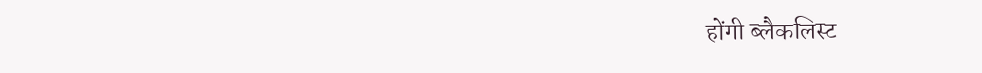होंगी ब्लैकलिस्ट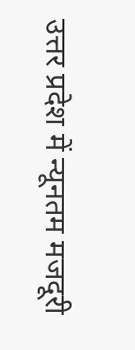उत्तर प्रदेश में न्यूनतम मजदूरी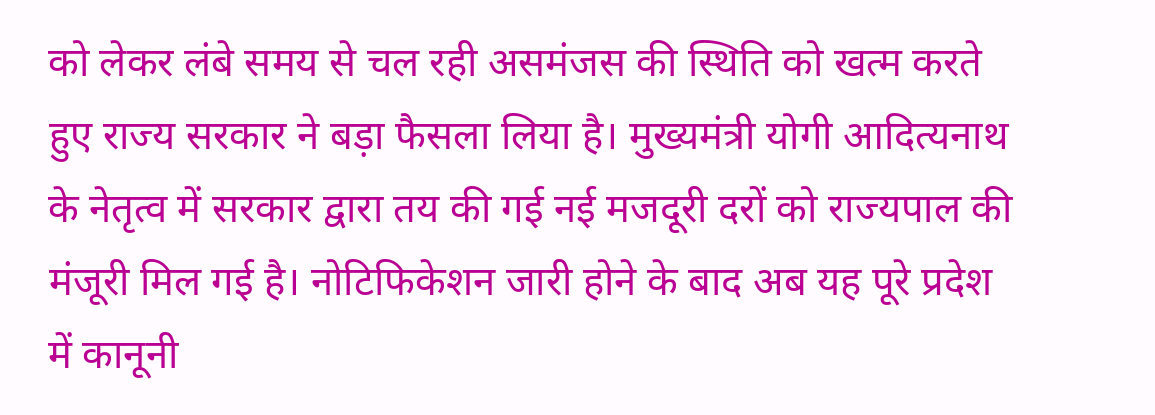को लेकर लंबे समय से चल रही असमंजस की स्थिति को खत्म करते हुए राज्य सरकार ने बड़ा फैसला लिया है। मुख्यमंत्री योगी आदित्यनाथ के नेतृत्व में सरकार द्वारा तय की गई नई मजदूरी दरों को राज्यपाल की मंजूरी मिल गई है। नोटिफिकेशन जारी होने के बाद अब यह पूरे प्रदेश में कानूनी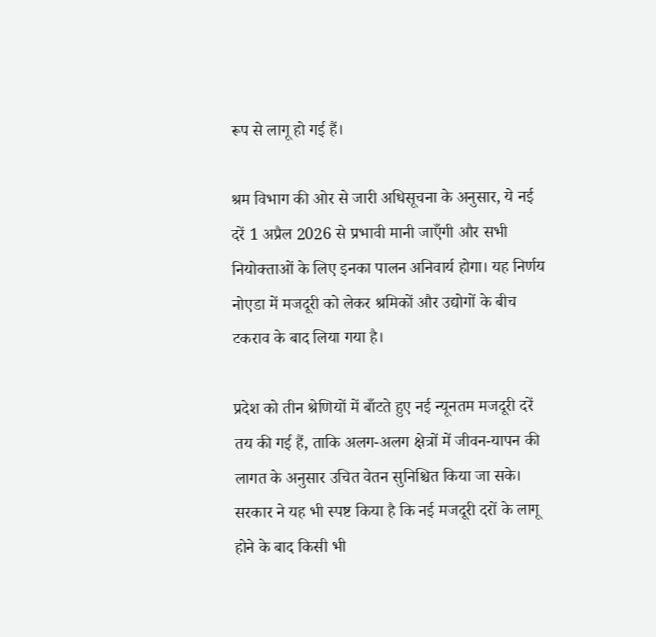रूप से लागू हो गई हैं।

श्रम विभाग की ओर से जारी अधिसूचना के अनुसार, ये नई दरें 1 अप्रैल 2026 से प्रभावी मानी जाएँगी और सभी नियोक्ताओं के लिए इनका पालन अनिवार्य होगा। यह निर्णय नोएडा में मजदूरी को लेकर श्रमिकों और उद्योगों के बीच टकराव के बाद लिया गया है।

प्रदेश को तीन श्रेणियों में बाँटते हुए नई न्यूनतम मजदूरी दरें तय की गई हैं, ताकि अलग-अलग क्षेत्रों में जीवन-यापन की लागत के अनुसार उचित वेतन सुनिश्चित किया जा सके। सरकार ने यह भी स्पष्ट किया है कि नई मजदूरी दरों के लागू होने के बाद किसी भी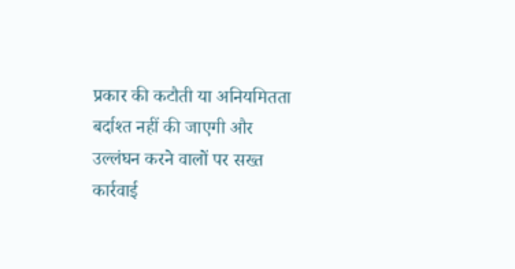प्रकार की कटौती या अनियमितता बर्दाश्त नहीं की जाएगी और उल्लंघन करने वालों पर सख्त कार्रवाई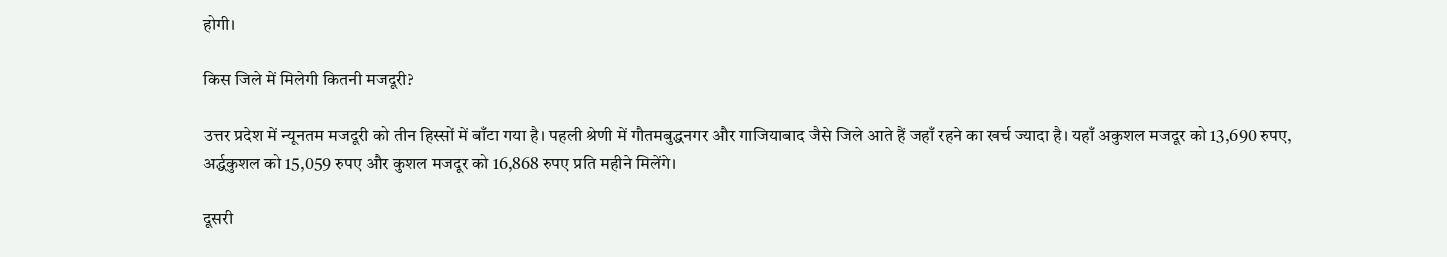होगी।

किस जिले में मिलेगी कितनी मजदूरी?

उत्तर प्रदेश में न्यूनतम मजदूरी को तीन हिस्सों में बाँटा गया है। पहली श्रेणी में गौतमबुद्धनगर और गाजियाबाद जैसे जिले आते हैं जहाँ रहने का खर्च ज्यादा है। यहाँ अकुशल मजदूर को 13,690 रुपए, अर्द्धकुशल को 15,059 रुपए और कुशल मजदूर को 16,868 रुपए प्रति महीने मिलेंगे।

दूसरी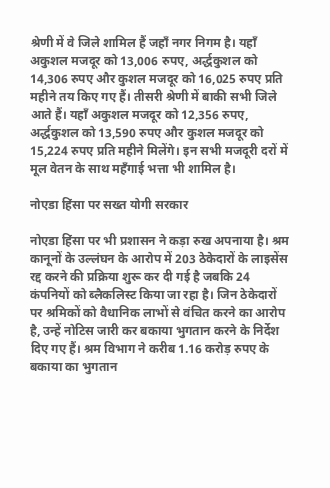श्रेणी में वे जिले शामिल हैं जहाँ नगर निगम है। यहाँ अकुशल मजदूर को 13,006 रुपए, अर्द्धकुशल को 14,306 रुपए और कुशल मजदूर को 16,025 रुपए प्रति महीने तय किए गए हैं। तीसरी श्रेणी में बाकी सभी जिले आते हैं। यहाँ अकुशल मजदूर को 12,356 रुपए, अर्द्धकुशल को 13,590 रुपए और कुशल मजदूर को 15,224 रुपए प्रति महीने मिलेंगे। इन सभी मजदूरी दरों में मूल वेतन के साथ महँगाई भत्ता भी शामिल है।

नोएडा हिंसा पर सख्त योगी सरकार

नोएडा हिंसा पर भी प्रशासन ने कड़ा रुख अपनाया है। श्रम कानूनों के उल्लंघन के आरोप में 203 ठेकेदारों के लाइसेंस रद्द करने की प्रक्रिया शुरू कर दी गई है जबकि 24 कंपनियों को ब्लैकलिस्ट किया जा रहा है। जिन ठेकेदारों पर श्रमिकों को वैधानिक लाभों से वंचित करने का आरोप है, उन्हें नोटिस जारी कर बकाया भुगतान करने के निर्देश दिए गए हैं। श्रम विभाग ने करीब 1.16 करोड़ रुपए के बकाया का भुगतान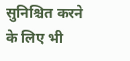सुनिश्चित करने के लिए भी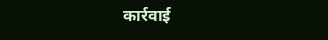कार्रवाई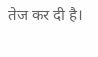तेज कर दी है।